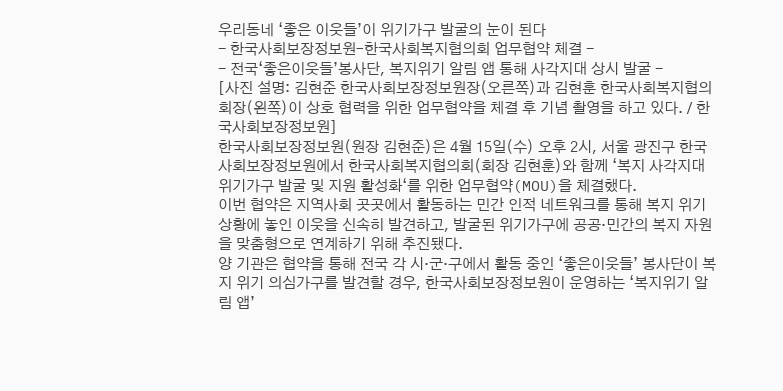우리동네 ‘좋은 이웃들’이 위기가구 발굴의 눈이 된다
- 한국사회보장정보원–한국사회복지협의회 업무협약 체결 -
- 전국‘좋은이웃들’봉사단, 복지위기 알림 앱 통해 사각지대 상시 발굴 -
[사진 설명: 김현준 한국사회보장정보원장(오른쪽)과 김현훈 한국사회복지협의회장(왼쪽)이 상호 협력을 위한 업무협약을 체결 후 기념 촬영을 하고 있다. / 한국사회보장정보원]
한국사회보장정보원(원장 김현준)은 4월 15일(수) 오후 2시, 서울 광진구 한국사회보장정보원에서 한국사회복지협의회(회장 김현훈)와 함께 ‘복지 사각지대 위기가구 발굴 및 지원 활성화‘를 위한 업무협약(MOU)을 체결했다.
이번 협약은 지역사회 곳곳에서 활동하는 민간 인적 네트워크를 통해 복지 위기 상황에 놓인 이웃을 신속히 발견하고, 발굴된 위기가구에 공공·민간의 복지 자원을 맞춤형으로 연계하기 위해 추진됐다.
양 기관은 협약을 통해 전국 각 시·군·구에서 활동 중인 ‘좋은이웃들’ 봉사단이 복지 위기 의심가구를 발견할 경우, 한국사회보장정보원이 운영하는 ‘복지위기 알림 앱’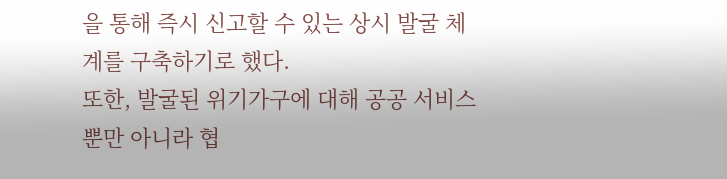을 통해 즉시 신고할 수 있는 상시 발굴 체계를 구축하기로 했다.
또한, 발굴된 위기가구에 대해 공공 서비스뿐만 아니라 협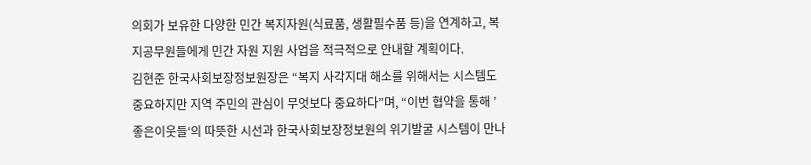의회가 보유한 다양한 민간 복지자원(식료품, 생활필수품 등)을 연계하고, 복지공무원들에게 민간 자원 지원 사업을 적극적으로 안내할 계획이다.
김현준 한국사회보장정보원장은 “복지 사각지대 해소를 위해서는 시스템도 중요하지만 지역 주민의 관심이 무엇보다 중요하다”며, “이번 협약을 통해 ’좋은이웃들‘의 따뜻한 시선과 한국사회보장정보원의 위기발굴 시스템이 만나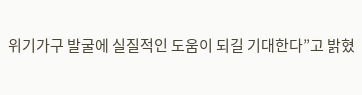위기가구 발굴에 실질적인 도움이 되길 기대한다”고 밝혔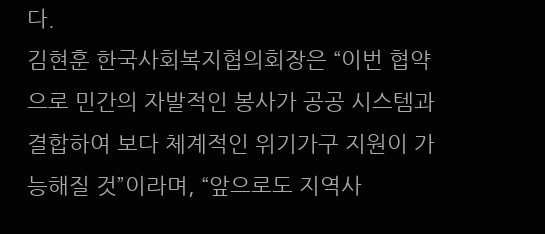다.
김현훈 한국사회복지협의회장은 “이번 협약으로 민간의 자발적인 봉사가 공공 시스템과 결합하여 보다 체계적인 위기가구 지원이 가능해질 것”이라며, “앞으로도 지역사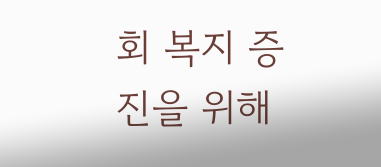회 복지 증진을 위해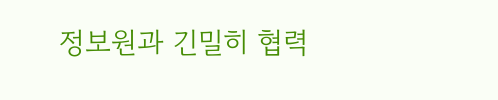정보원과 긴밀히 협력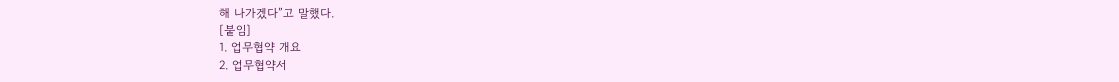해 나가겠다”고 말했다.
[붙임]
1. 업무협약 개요
2. 업무협약서